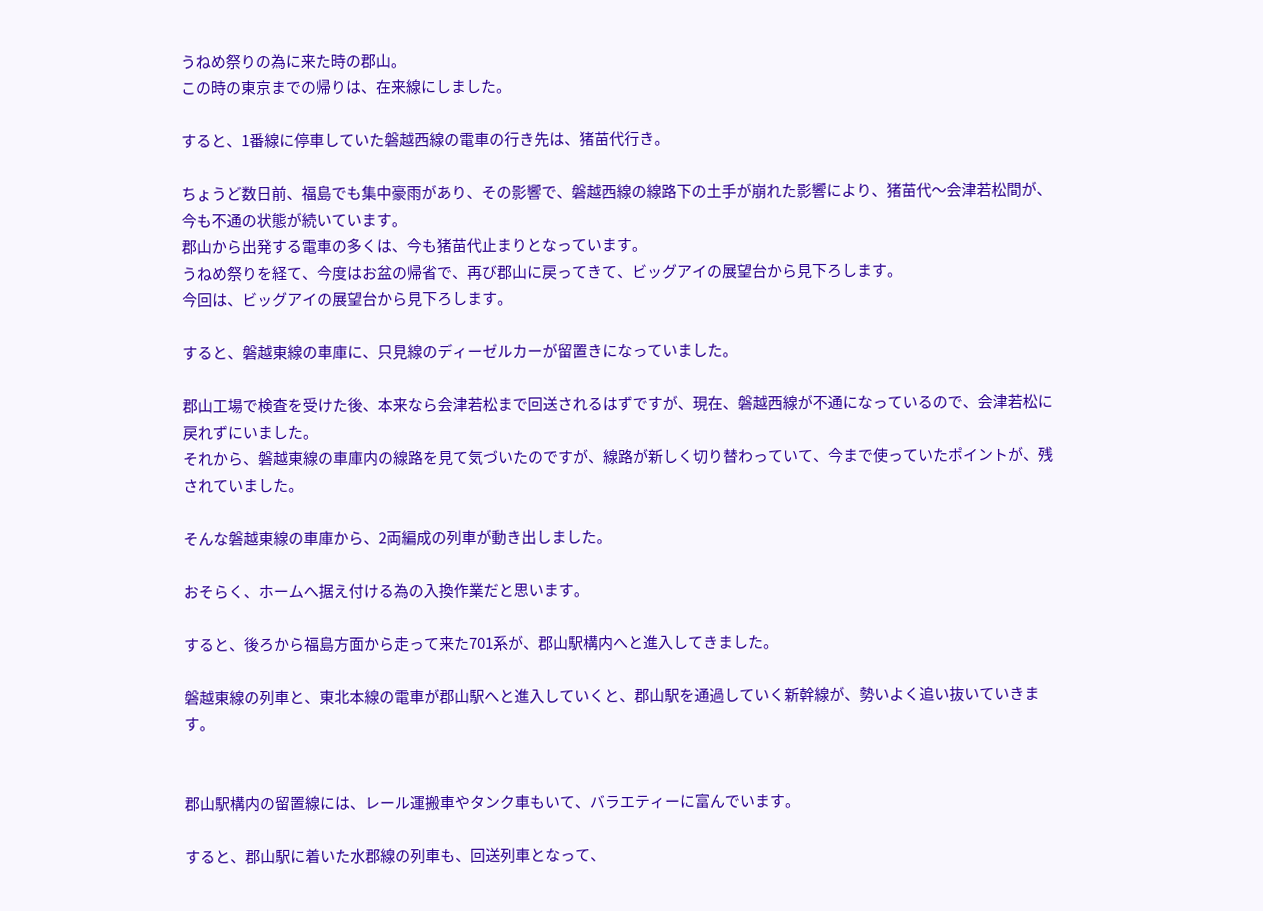うねめ祭りの為に来た時の郡山。
この時の東京までの帰りは、在来線にしました。

すると、1番線に停車していた磐越西線の電車の行き先は、猪苗代行き。

ちょうど数日前、福島でも集中豪雨があり、その影響で、磐越西線の線路下の土手が崩れた影響により、猪苗代〜会津若松間が、今も不通の状態が続いています。
郡山から出発する電車の多くは、今も猪苗代止まりとなっています。
うねめ祭りを経て、今度はお盆の帰省で、再び郡山に戻ってきて、ビッグアイの展望台から見下ろします。
今回は、ビッグアイの展望台から見下ろします。

すると、磐越東線の車庫に、只見線のディーゼルカーが留置きになっていました。

郡山工場で検査を受けた後、本来なら会津若松まで回送されるはずですが、現在、磐越西線が不通になっているので、会津若松に戻れずにいました。
それから、磐越東線の車庫内の線路を見て気づいたのですが、線路が新しく切り替わっていて、今まで使っていたポイントが、残されていました。

そんな磐越東線の車庫から、2両編成の列車が動き出しました。

おそらく、ホームへ据え付ける為の入換作業だと思います。

すると、後ろから福島方面から走って来た701系が、郡山駅構内へと進入してきました。

磐越東線の列車と、東北本線の電車が郡山駅へと進入していくと、郡山駅を通過していく新幹線が、勢いよく追い抜いていきます。


郡山駅構内の留置線には、レール運搬車やタンク車もいて、バラエティーに富んでいます。

すると、郡山駅に着いた水郡線の列車も、回送列車となって、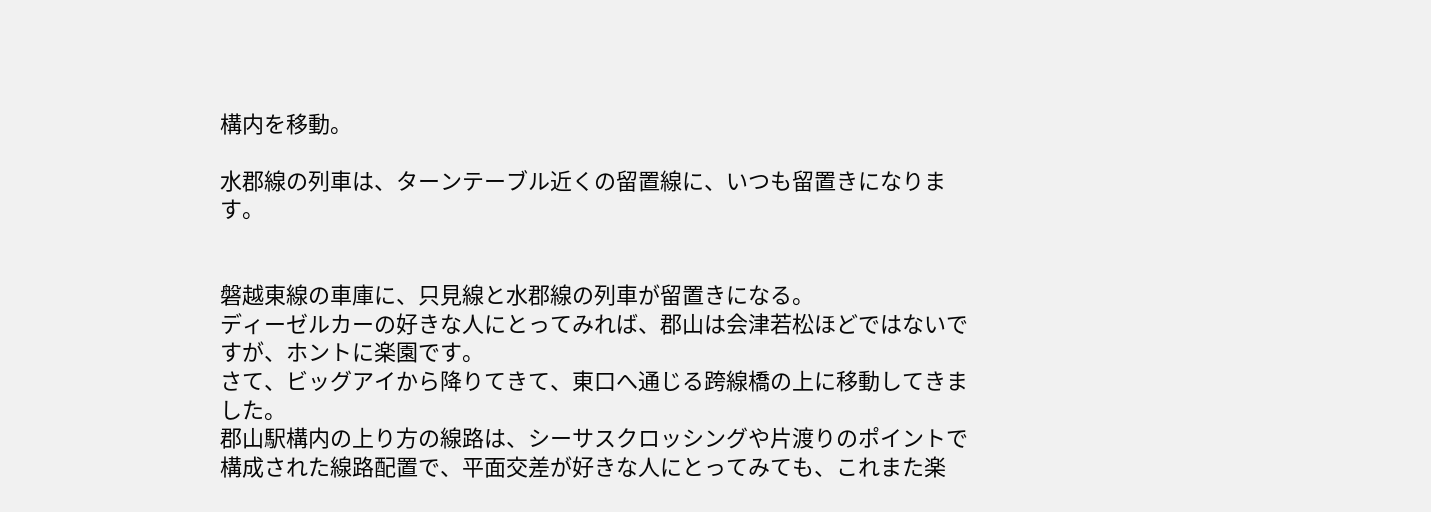構内を移動。

水郡線の列車は、ターンテーブル近くの留置線に、いつも留置きになります。


磐越東線の車庫に、只見線と水郡線の列車が留置きになる。
ディーゼルカーの好きな人にとってみれば、郡山は会津若松ほどではないですが、ホントに楽園です。
さて、ビッグアイから降りてきて、東口へ通じる跨線橋の上に移動してきました。
郡山駅構内の上り方の線路は、シーサスクロッシングや片渡りのポイントで構成された線路配置で、平面交差が好きな人にとってみても、これまた楽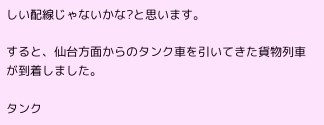しい配線じゃないかな?と思います。

すると、仙台方面からのタンク車を引いてきた貨物列車が到着しました。

タンク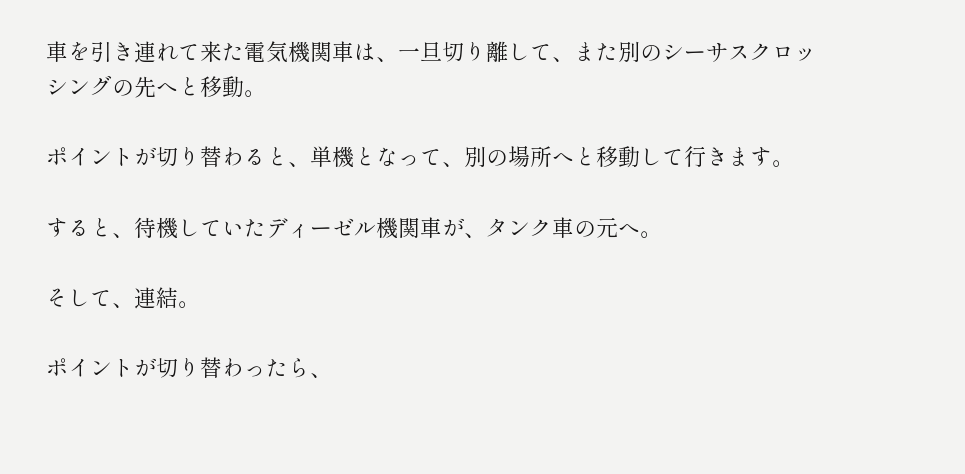車を引き連れて来た電気機関車は、一旦切り離して、また別のシーサスクロッシングの先へと移動。

ポイントが切り替わると、単機となって、別の場所へと移動して行きます。

すると、待機していたディーゼル機関車が、タンク車の元へ。

そして、連結。

ポイントが切り替わったら、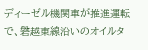ディーゼル機関車が推進運転で、磐越東線沿いのオイルタ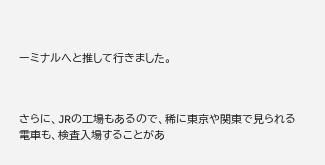ーミナルへと推して行きました。



さらに、JRの工場もあるので、稀に東京や関東で見られる電車も、検査入場することがあ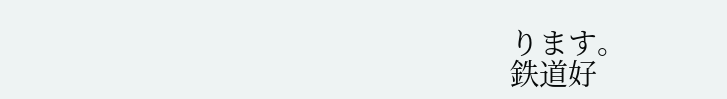ります。
鉄道好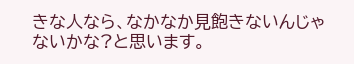きな人なら、なかなか見飽きないんじゃないかな?と思います。